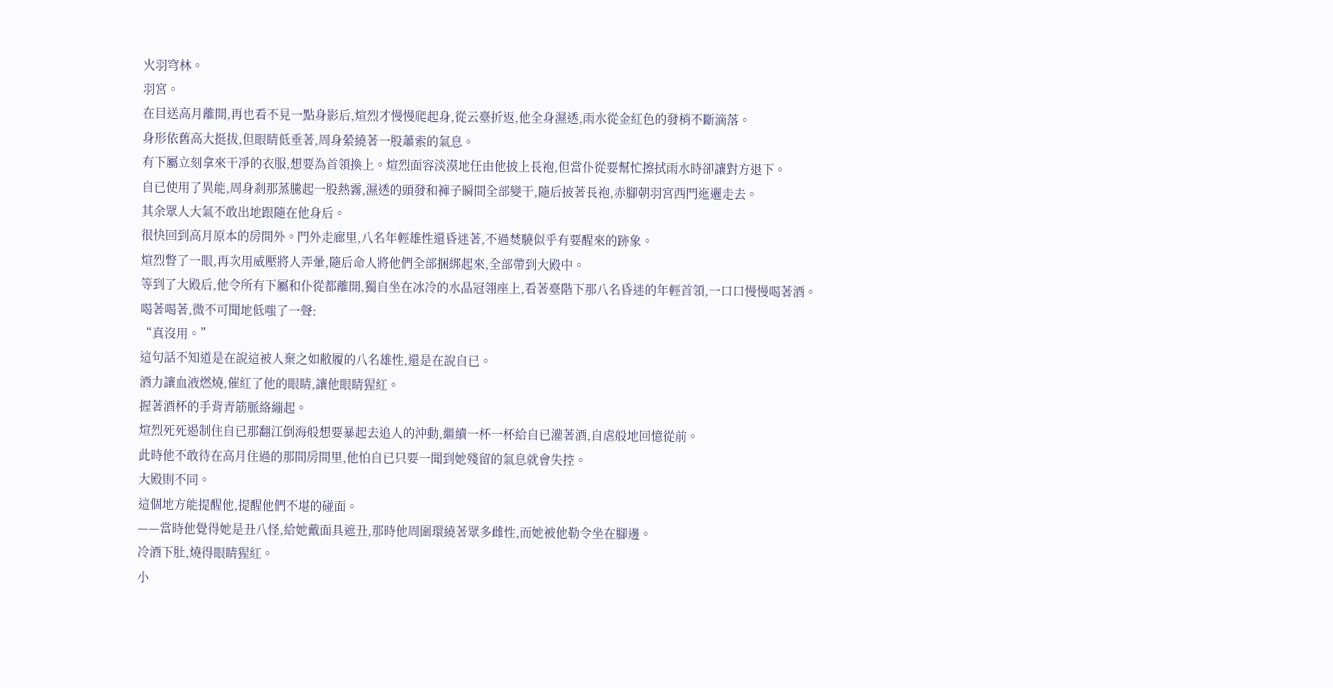火羽穹林。
羽宮。
在目送高月離開,再也看不見一點身影后,煊烈才慢慢爬起身,從云臺折返,他全身濕透,雨水從金紅色的發梢不斷滴落。
身形依舊高大挺拔,但眼睛低垂著,周身縈繞著一股蕭索的氣息。
有下屬立刻拿來干凈的衣服,想要為首領換上。煊烈面容淡漠地任由他披上長袍,但當仆從要幫忙擦拭雨水時卻讓對方退下。
自已使用了異能,周身剎那蒸騰起一股熱霧,濕透的頭發和褲子瞬間全部變干,隨后披著長袍,赤腳朝羽宮西門迤邐走去。
其余眾人大氣不敢出地跟隨在他身后。
很快回到高月原本的房間外。門外走廊里,八名年輕雄性還昏迷著,不過焚驍似乎有要醒來的跡象。
煊烈瞥了一眼,再次用威壓將人弄暈,隨后命人將他們全部捆綁起來,全部帶到大殿中。
等到了大殿后,他令所有下屬和仆從都離開,獨自坐在冰冷的水晶冠翎座上,看著臺階下那八名昏迷的年輕首領,一口口慢慢喝著酒。
喝著喝著,微不可聞地低嗤了一聲:
“真沒用。”
這句話不知道是在說這被人棄之如敝履的八名雄性,還是在說自已。
酒力讓血液燃燒,催紅了他的眼睛,讓他眼睛猩紅。
握著酒杯的手背青筋脈絡繃起。
煊烈死死遏制住自已那翻江倒海般想要暴起去追人的沖動,繼續一杯一杯給自已灌著酒,自虐般地回憶從前。
此時他不敢待在高月住過的那間房間里,他怕自已只要一聞到她殘留的氣息就會失控。
大殿則不同。
這個地方能提醒他,提醒他們不堪的碰面。
——當時他覺得她是丑八怪,給她戴面具遮丑,那時他周圍環繞著眾多雌性,而她被他勒令坐在腳邊。
冷酒下肚,燒得眼睛猩紅。
小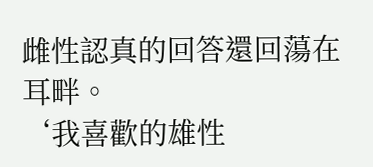雌性認真的回答還回蕩在耳畔。
‘我喜歡的雄性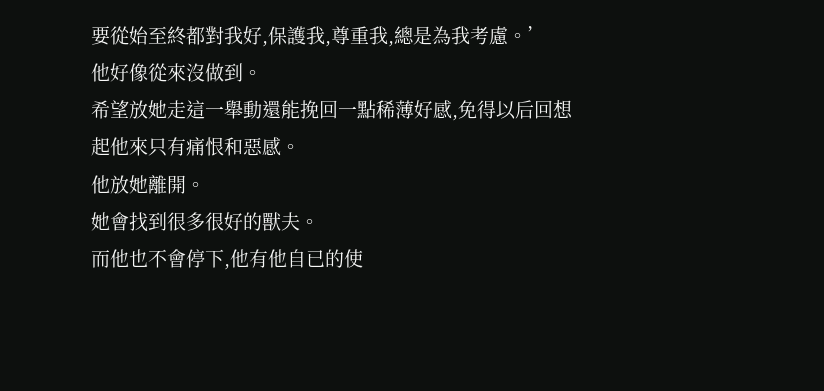要從始至終都對我好,保護我,尊重我,總是為我考慮。’
他好像從來沒做到。
希望放她走這一舉動還能挽回一點稀薄好感,免得以后回想起他來只有痛恨和惡感。
他放她離開。
她會找到很多很好的獸夫。
而他也不會停下,他有他自已的使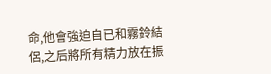命,他會強迫自已和霧鈴結侶,之后將所有精力放在振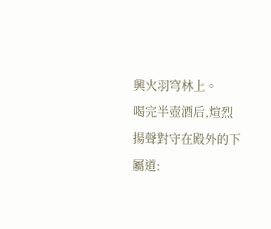興火羽穹林上。
喝完半壺酒后,煊烈揚聲對守在殿外的下屬道: